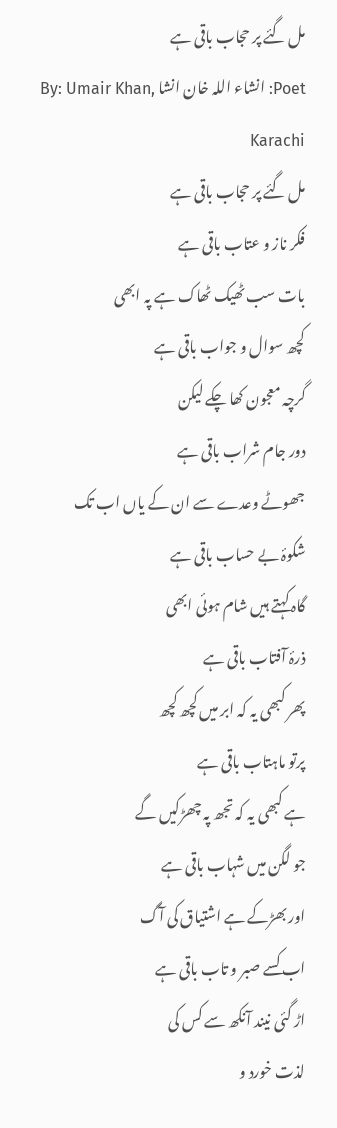مل گئے پر حجاب باقی ہے
Poet: انشاء اللہ خان انشا By: Umair Khan, Karachi
مل گئے پر حجاب باقی ہے
فکر ناز و عتاب باقی ہے
بات سب ٹھیک ٹھاک ہے پہ ابھی
کچھ سوال و جواب باقی ہے
گرچہ معجون کھا چکے لیکن
دور جام شراب باقی ہے
جھوٹے وعدے سے ان کے یاں اب تک
شکوۂ بے حساب باقی ہے
گاہ کہتے ہیں شام ہوئی ابھی
ذرۂ آفتاب باقی ہے
پھر کبھی یہ کہ ابر میں کچھ کچھ
پرتو ماہتاب باقی ہے
ہے کبھی یہ کہ تجھ پہ چھڑکیں گے
جو لگن میں شہاب باقی ہے
اور بھڑکے ہے اشتیاق کی آگ
اب کسے صبر و تاب باقی ہے
اڑ گئی نیند آنکھ سے کس کی
لذت خورد و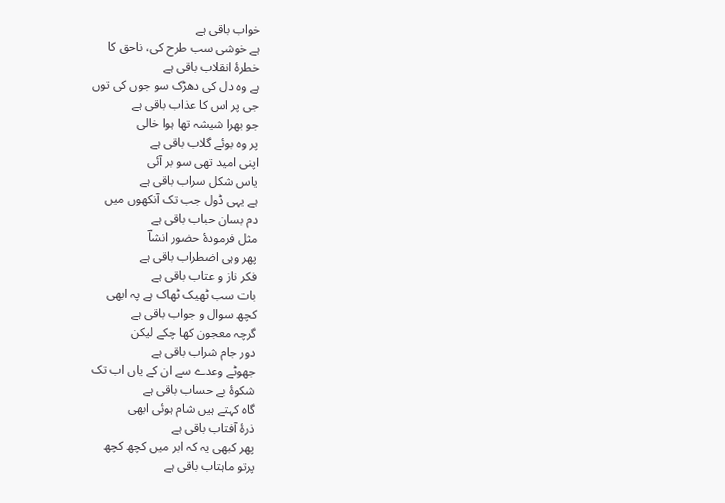خواب باقی ہے
ہے خوشی سب طرح کی، ناحق کا
خطرۂ انقلاب باقی ہے
ہے وہ دل کی دھڑک سو جوں کی توں
جی پر اس کا عذاب باقی ہے
جو بھرا شیشہ تھا ہوا خالی
پر وہ بوئے گلاب باقی ہے
اپنی امید تھی سو بر آئی
یاس شکل سراب باقی ہے
ہے یہی ڈول جب تک آنکھوں میں
دم بسان حباب باقی ہے
مثل فرمودۂ حضور انشاؔ
پھر وہی اضطراب باقی ہے
فکر ناز و عتاب باقی ہے
بات سب ٹھیک ٹھاک ہے پہ ابھی
کچھ سوال و جواب باقی ہے
گرچہ معجون کھا چکے لیکن
دور جام شراب باقی ہے
جھوٹے وعدے سے ان کے یاں اب تک
شکوۂ بے حساب باقی ہے
گاہ کہتے ہیں شام ہوئی ابھی
ذرۂ آفتاب باقی ہے
پھر کبھی یہ کہ ابر میں کچھ کچھ
پرتو ماہتاب باقی ہے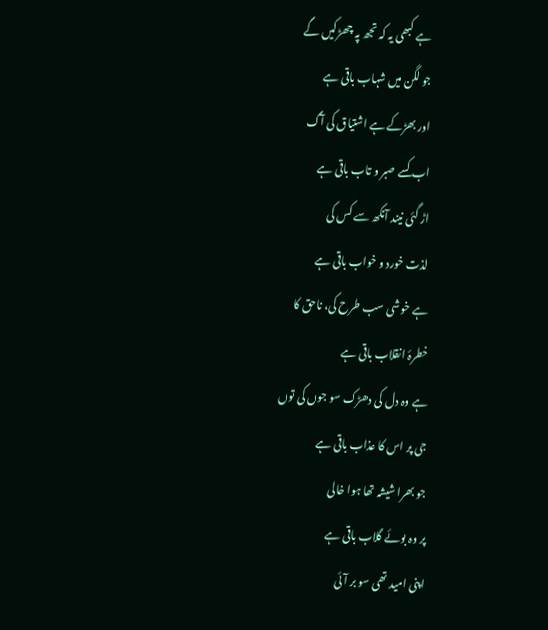ہے کبھی یہ کہ تجھ پہ چھڑکیں گے
جو لگن میں شہاب باقی ہے
اور بھڑکے ہے اشتیاق کی آگ
اب کسے صبر و تاب باقی ہے
اڑ گئی نیند آنکھ سے کس کی
لذت خورد و خواب باقی ہے
ہے خوشی سب طرح کی، ناحق کا
خطرۂ انقلاب باقی ہے
ہے وہ دل کی دھڑک سو جوں کی توں
جی پر اس کا عذاب باقی ہے
جو بھرا شیشہ تھا ہوا خالی
پر وہ بوئے گلاب باقی ہے
اپنی امید تھی سو بر آئی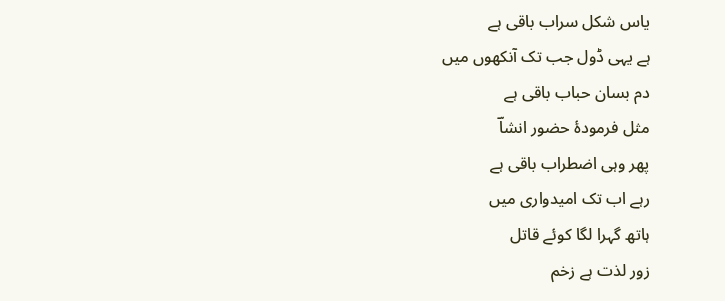یاس شکل سراب باقی ہے
ہے یہی ڈول جب تک آنکھوں میں
دم بسان حباب باقی ہے
مثل فرمودۂ حضور انشاؔ
پھر وہی اضطراب باقی ہے
رہے اب تک امیدواری میں
ہاتھ گہرا لگا کوئے قاتل
زور لذت ہے زخم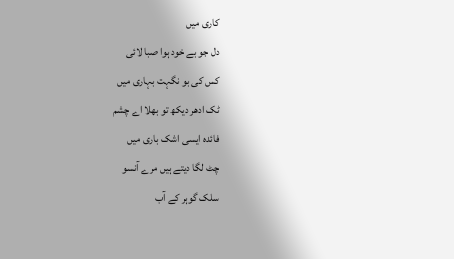کاری میں
دل جو بے خود ہوا صبا لائی
کس کی بو نگہت بہاری میں
ٹک ادھر دیکھ تو بھلا اے چشم
فائدہ ایسی اشک باری میں
چٹ لگا دیتے ہیں مرے آنسو
سلک گوہر کے آب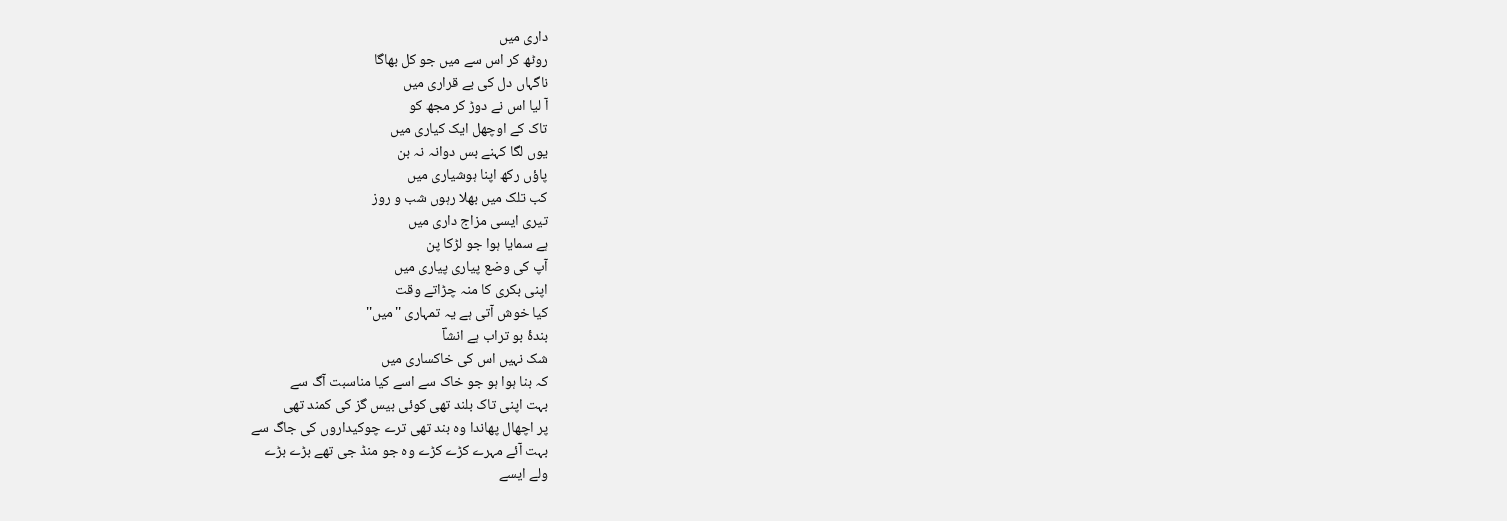داری میں
روٹھ کر اس سے میں جو کل بھاگا
ناگہاں دل کی بے قراری میں
آ لیا اس نے دوڑ کر مجھ کو
تاک کے اوچھل ایک کیاری میں
یوں لگا کہنے بس دوانہ نہ بن
پاؤں رکھ اپنا ہوشیاری میں
کب تلک میں بھلا رہوں شب و روز
تیری ایسی مزاج داری میں
ہے سمایا ہوا جو لڑکا پن
آپ کی وضع پیاری پیاری میں
اپنی بکری کا منہ چڑاتے وقت
کیا خوش آتی ہے یہ تمہاری ''میں''
بندۂ بو تراب ہے انشاؔ
شک نہیں اس کی خاکساری میں
کہ بنا ہوا ہو جو خاک سے اسے کیا مناسبت آگ سے
بہت اپنی تاک بلند تھی کوئی بیس گز کی کمند تھی
پر اچھال پھاندا وہ بند تھی ترے چوکیداروں کی جاگ سے
بہت آئے مہرے کڑے کڑے وہ جو منڈ جی تھے بڑے بڑے
ولے ایسے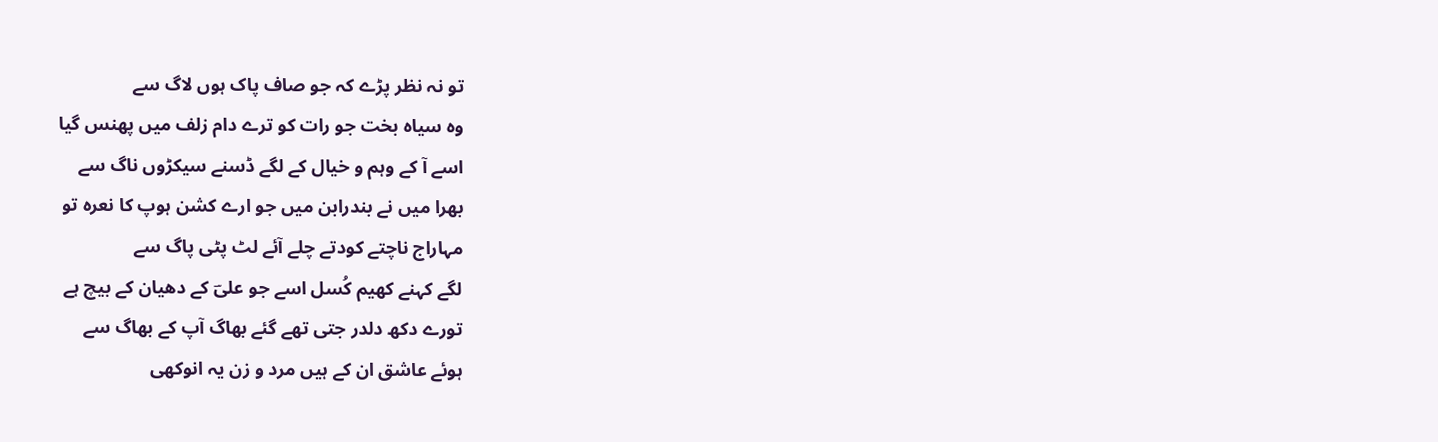تو نہ نظر پڑے کہ جو صاف پاک ہوں لاگ سے
وہ سیاہ بخت جو رات کو ترے دام زلف میں پھنس گیا
اسے آ کے وہم و خیال کے لگے ڈسنے سیکڑوں ناگ سے
بھرا میں نے بندرابن میں جو ارے کشن ہوپ کا نعرہ تو
مہاراج ناچتے کودتے چلے آئے لٹ پٹی پاگ سے
لگے کہنے کھیم کُسل اسے جو علیؔ کے دھیان کے بیچ ہے
تورے دکھ دلدر جتی تھے گئے بھاگ آپ کے بھاگ سے
ہوئے عاشق ان کے ہیں مرد و زن یہ انوکھی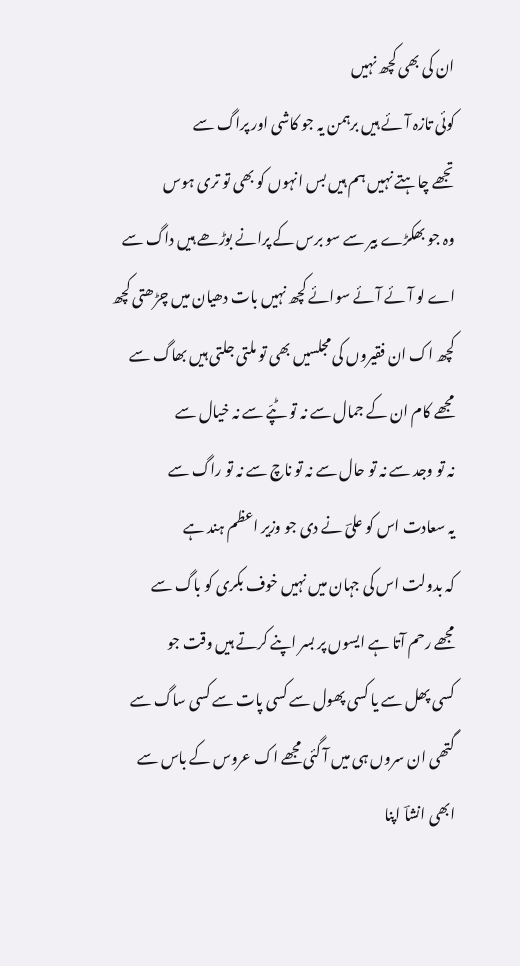ان کی بھی کچھ نہیں
کوئی تازہ آئے ہیں برہمن یہ جو کاشی اور پراگ سے
تجھے چاہتے نہیں ہم ہیں بس انہوں کو بھی تو تری ہوس
وہ جو بھکڑے بیر سے سو برس کے پرانے بوڑھے ہیں داگ سے
اے لو آئے آئے سوائے کچھ نہیں بات دھیان میں چڑھتی کچھ
کچھ اک ان فقیروں کی مجلسیں بھی تو ملتی جلتی ہیں بھاگ سے
مجھے کام ان کے جمال سے نہ تو ٹپّے سے نہ خیال سے
نہ تو وجد سے نہ تو حال سے نہ تو ناچ سے نہ تو راگ سے
یہ سعادت اس کو علیؔ نے دی جو وزیر اعظم ہند ہے
کہ بدولت اس کی جہان میں نہیں خوف بکری کو باگ سے
مجھے رحم آتا ہے ایسوں پر بسر اپنے کرتے ہیں وقت جو
کسی پھل سے یا کسی پھول سے کسی پات سے کسی ساگ سے
گتھی ان سروں ہی میں آ گئی مجھے اک عروس کے باس سے
ابھی انشاؔ اپنا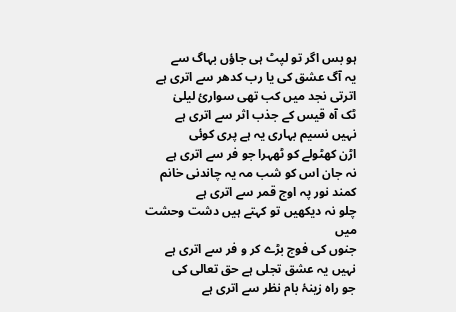ہو بس اگر تو لپٹ ہی جاؤں بہاگ سے
یہ آگ عشق کی یا رب کدھر سے اتری ہے
اترتی نجد میں کب تھی سواریٔ لیلیٰ
ٹک آہ قیس کے جذب اثر سے اتری ہے
نہیں نسیم بہاری یہ ہے پری کوئی
اڑن کھٹولے کو ٹھہرا جو فر سے اتری ہے
نہ جان اس کو شب مہ یہ چاندنی خانم
کمند نور پہ اوج قمر سے اتری ہے
چلو نہ دیکھیں تو کہتے ہیں دشت وحشت میں
جنوں کی فوج بڑے کر و فر سے اتری ہے
نہیں یہ عشق تجلی ہے حق تعالی کی
جو راہ زینۂ بام نظر سے اتری ہے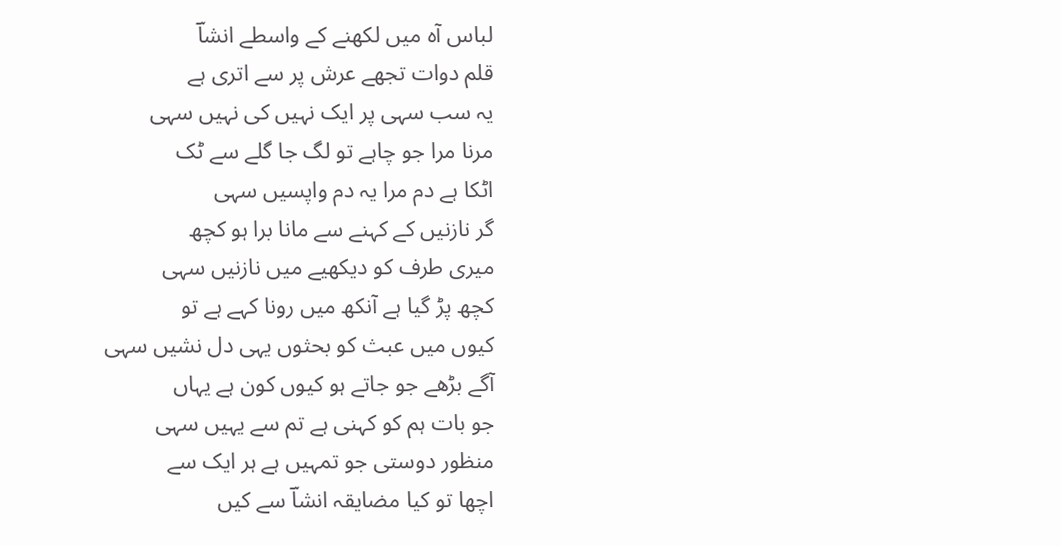لباس آہ میں لکھنے کے واسطے انشاؔ
قلم دوات تجھے عرش پر سے اتری ہے
یہ سب سہی پر ایک نہیں کی نہیں سہی
مرنا مرا جو چاہے تو لگ جا گلے سے ٹک
اٹکا ہے دم مرا یہ دم واپسیں سہی
گر نازنیں کے کہنے سے مانا برا ہو کچھ
میری طرف کو دیکھیے میں نازنیں سہی
کچھ پڑ گیا ہے آنکھ میں رونا کہے ہے تو
کیوں میں عبث کو بحثوں یہی دل نشیں سہی
آگے بڑھے جو جاتے ہو کیوں کون ہے یہاں
جو بات ہم کو کہنی ہے تم سے یہیں سہی
منظور دوستی جو تمہیں ہے ہر ایک سے
اچھا تو کیا مضایقہ انشاؔ سے کیں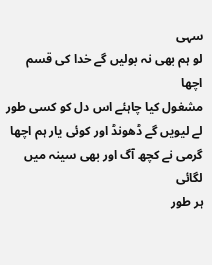سہی
لو ہم بھی نہ بولیں گے خدا کی قسم اچھا
مشغول کیا چاہئے اس دل کو کسی طور
لے لیویں گے ڈھونڈ اور کوئی یار ہم اچھا
گرمی نے کچھ آگ اور بھی سینہ میں لگائی
ہر طور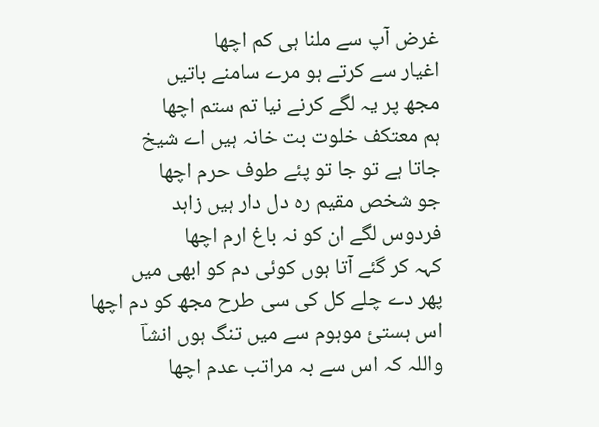غرض آپ سے ملنا ہی کم اچھا
اغیار سے کرتے ہو مرے سامنے باتیں
مجھ پر یہ لگے کرنے نیا تم ستم اچھا
ہم معتکف خلوت بت خانہ ہیں اے شیخ
جاتا ہے تو جا تو پئے طوف حرم اچھا
جو شخص مقیم رہ دل دار ہیں زاہد
فردوس لگے ان کو نہ باغ ارم اچھا
کہہ کر گئے آتا ہوں کوئی دم کو ابھی میں
پھر دے چلے کل کی سی طرح مجھ کو دم اچھا
اس ہستئ موہوم سے میں تنگ ہوں انشاؔ
واللہ کہ اس سے بہ مراتب عدم اچھا